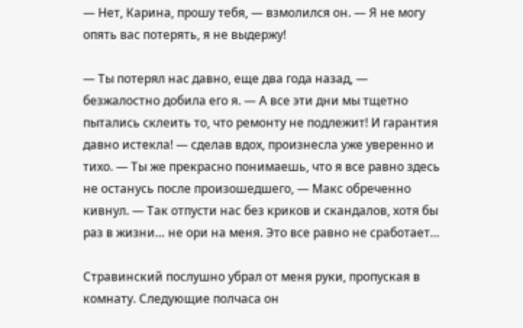— Нет, Карина, прошу тебя, — взмолился он. — Я не могу опять вас потерять, я не выдержу!

— Ты потерял нас давно, еще два года назад, — безжалостно добила его я. — А все эти дни мы тщетно пытались склеить то, что ремонту не подлежит! И гарантия давно истекла! — сделав вдох, произнесла уже уверенно и тихо. — Ты же прекрасно понимаешь, что я все равно здесь не останусь после произошедшего, — Макс обреченно кивнул. — Так отпусти нас без криков и скандалов, хотя бы раз в жизни… не ори на меня. Это все равно не сработает…

Стравинский послушно убрал от меня руки, пропуская в комнату. Следующие полчаса он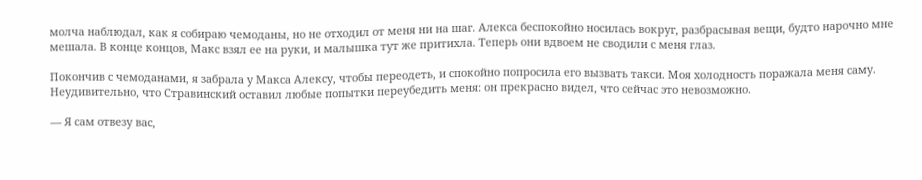молча наблюдал, как я собираю чемоданы, но не отходил от меня ни на шаг. Алекса беспокойно носилась вокруг, разбрасывая вещи, будто нарочно мне мешала. В конце концов, Макс взял ее на руки, и малышка тут же притихла. Теперь они вдвоем не сводили с меня глаз.

Покончив с чемоданами, я забрала у Макса Алексу, чтобы переодеть, и спокойно попросила его вызвать такси. Моя холодность поражала меня саму. Неудивительно, что Стравинский оставил любые попытки переубедить меня: он прекрасно видел, что сейчас это невозможно.

— Я сам отвезу вас,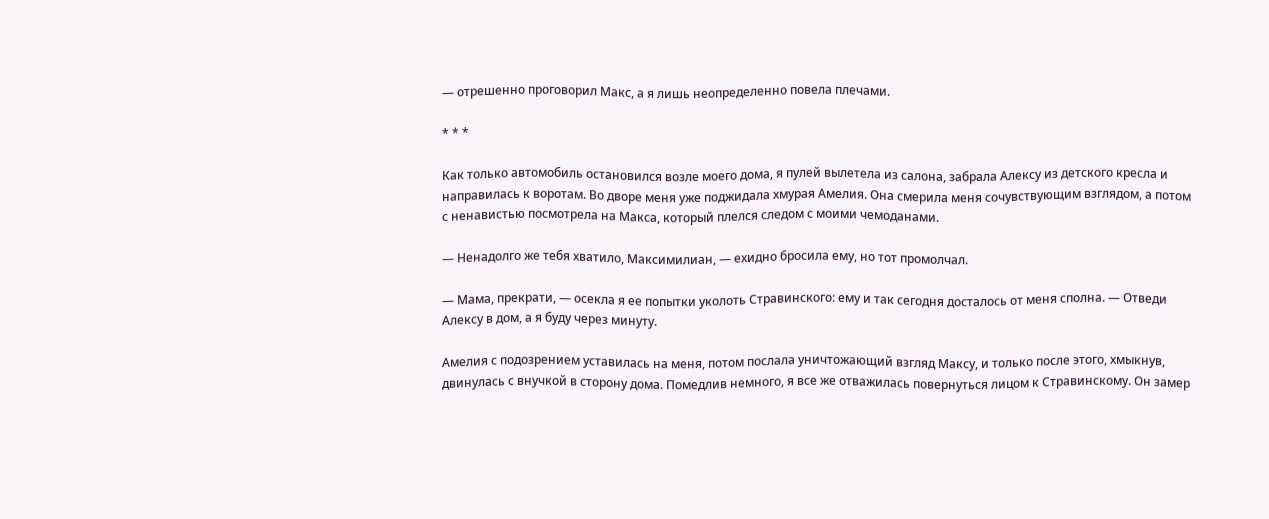— отрешенно проговорил Макс, а я лишь неопределенно повела плечами.

* * *

Как только автомобиль остановился возле моего дома, я пулей вылетела из салона, забрала Алексу из детского кресла и направилась к воротам. Во дворе меня уже поджидала хмурая Амелия. Она смерила меня сочувствующим взглядом, а потом с ненавистью посмотрела на Макса, который плелся следом с моими чемоданами.

— Ненадолго же тебя хватило, Максимилиан, — ехидно бросила ему, но тот промолчал.

— Мама, прекрати, — осекла я ее попытки уколоть Стравинского: ему и так сегодня досталось от меня сполна. — Отведи Алексу в дом, а я буду через минуту.

Амелия с подозрением уставилась на меня, потом послала уничтожающий взгляд Максу, и только после этого, хмыкнув, двинулась с внучкой в сторону дома. Помедлив немного, я все же отважилась повернуться лицом к Стравинскому. Он замер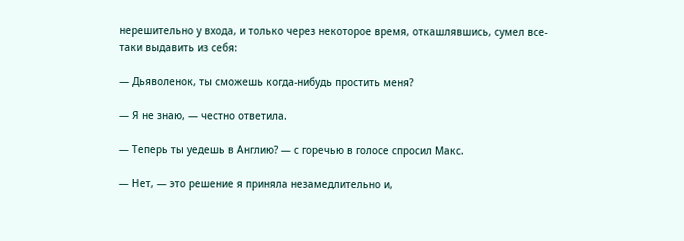нерешительно у входа, и только через некоторое время, откашлявшись, сумел все-таки выдавить из себя:

— Дьяволенок, ты сможешь когда-нибудь простить меня?

— Я не знаю, — честно ответила.

— Теперь ты уедешь в Англию? — с горечью в голосе спросил Макс.

— Нет, — это решение я приняла незамедлительно и,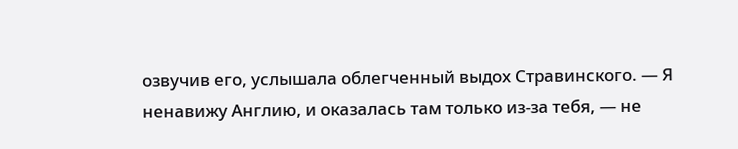озвучив его, услышала облегченный выдох Стравинского. — Я ненавижу Англию, и оказалась там только из-за тебя, — не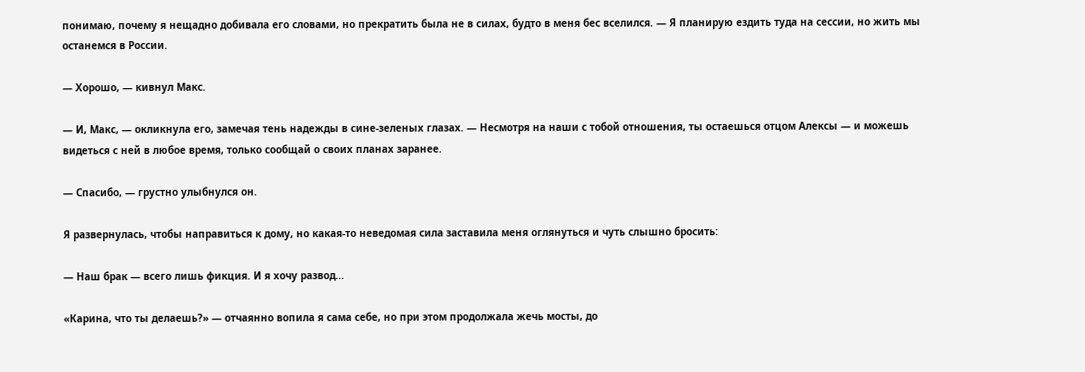понимаю, почему я нещадно добивала его словами, но прекратить была не в силах, будто в меня бес вселился. — Я планирую ездить туда на сессии, но жить мы останемся в России.

— Хорошо, — кивнул Макс.

— И, Макс, — окликнула его, замечая тень надежды в сине-зеленых глазах. — Несмотря на наши с тобой отношения, ты остаешься отцом Алексы — и можешь видеться с ней в любое время, только сообщай о своих планах заранее.

— Спасибо, — грустно улыбнулся он.

Я развернулась, чтобы направиться к дому, но какая-то неведомая сила заставила меня оглянуться и чуть слышно бросить:

— Наш брак — всего лишь фикция. И я хочу развод…

«Карина, что ты делаешь?» — отчаянно вопила я сама себе, но при этом продолжала жечь мосты, до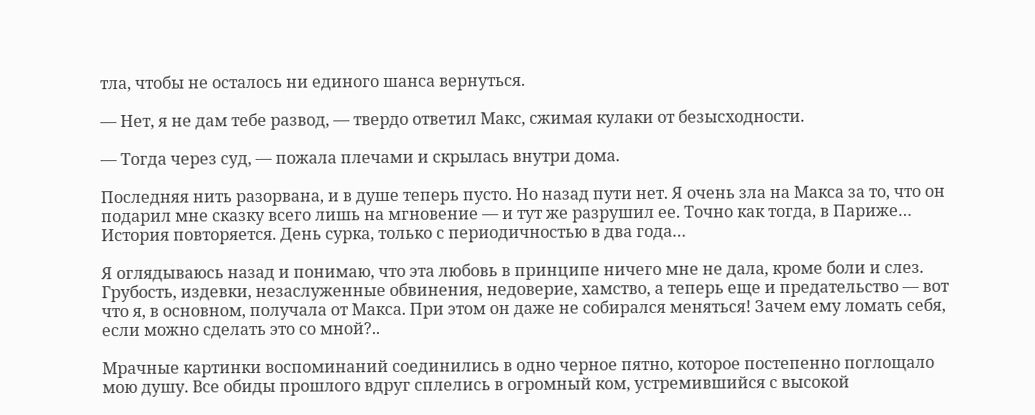тла, чтобы не осталось ни единого шанса вернуться.

— Нет, я не дам тебе развод, — твердо ответил Макс, сжимая кулаки от безысходности.

— Тогда через суд, — пожала плечами и скрылась внутри дома.

Последняя нить разорвана, и в душе теперь пусто. Но назад пути нет. Я очень зла на Макса за то, что он подарил мне сказку всего лишь на мгновение — и тут же разрушил ее. Точно как тогда, в Париже… История повторяется. День сурка, только с периодичностью в два года…

Я оглядываюсь назад и понимаю, что эта любовь в принципе ничего мне не дала, кроме боли и слез. Грубость, издевки, незаслуженные обвинения, недоверие, хамство, а теперь еще и предательство — вот что я, в основном, получала от Макса. При этом он даже не собирался меняться! Зачем ему ломать себя, если можно сделать это со мной?..

Мрачные картинки воспоминаний соединились в одно черное пятно, которое постепенно поглощало мою душу. Все обиды прошлого вдруг сплелись в огромный ком, устремившийся с высокой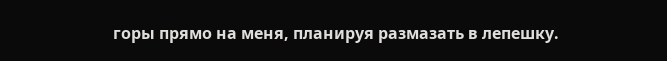горы прямо на меня, планируя размазать в лепешку.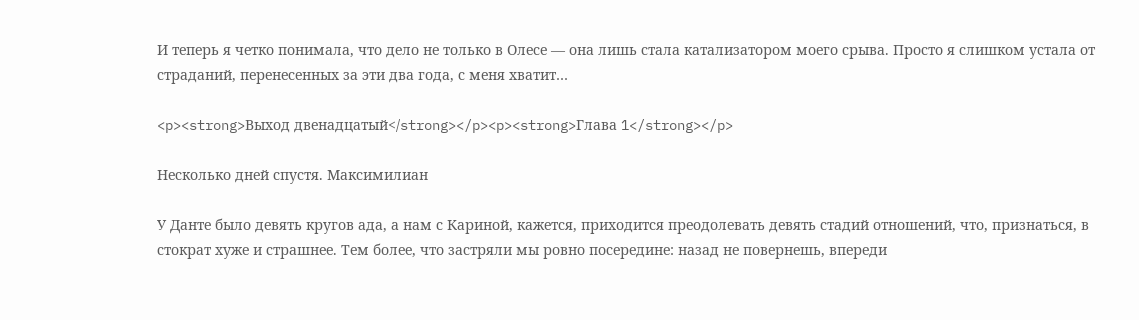И теперь я четко понимала, что дело не только в Олесе — она лишь стала катализатором моего срыва. Просто я слишком устала от страданий, перенесенных за эти два года, с меня хватит…

<p><strong>Выход двенадцатый</strong></p><p><strong>Глава 1</strong></p>

Несколько дней спустя. Максимилиан

У Данте было девять кругов ада, а нам с Кариной, кажется, приходится преодолевать девять стадий отношений, что, признаться, в стократ хуже и страшнее. Тем более, что застряли мы ровно посередине: назад не повернешь, впереди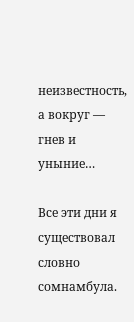неизвестность, а вокруг — гнев и уныние…

Все эти дни я существовал словно сомнамбула.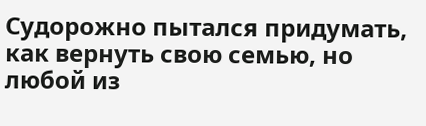Судорожно пытался придумать, как вернуть свою семью, но любой из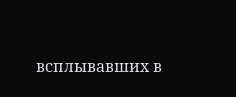всплывавших в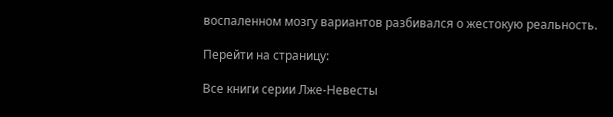воспаленном мозгу вариантов разбивался о жестокую реальность.

Перейти на страницу:

Все книги серии Лже-Невесты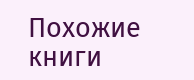Похожие книги